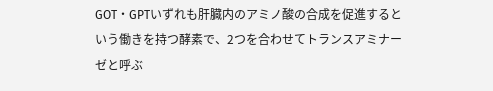GOT・GPTいずれも肝臓内のアミノ酸の合成を促進するという働きを持つ酵素で、2つを合わせてトランスアミナーゼと呼ぶ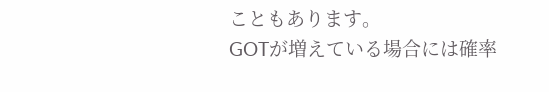こともあります。
GOTが増えている場合には確率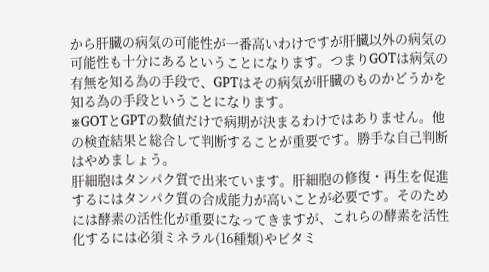から肝臓の病気の可能性が一番高いわけですが肝臓以外の病気の可能性も十分にあるということになります。つまりGOTは病気の有無を知る為の手段で、GPTはその病気が肝臓のものかどうかを知る為の手段ということになります。
※GOTとGPTの数値だけで病期が決まるわけではありません。他の検査結果と総合して判断することが重要です。勝手な自己判断はやめましょう。
肝細胞はタンパク質で出来ています。肝細胞の修復・再生を促進するにはタンパク質の合成能力が高いことが必要です。そのためには酵素の活性化が重要になってきますが、これらの酵素を活性化するには必須ミネラル(16種類)やビタミ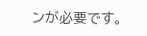ンが必要です。